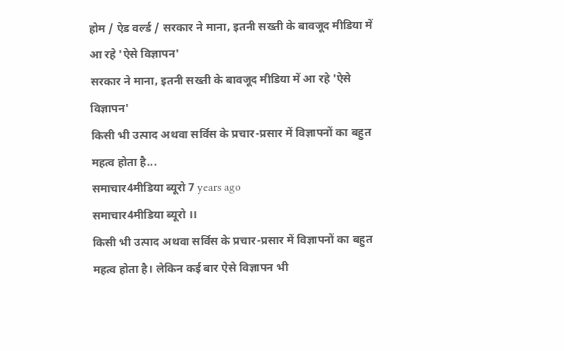होम / ऐड वर्ल्ड / सरकार ने माना, इतनी सख्ती के बावजूद मीडिया में आ रहे 'ऐसे विज्ञापन'
सरकार ने माना, इतनी सख्ती के बावजूद मीडिया में आ रहे 'ऐसे विज्ञापन'
किसी भी उत्पाद अथवा सर्विस के प्रचार-प्रसार में विज्ञापनों का बहुत महत्व होता है...
समाचार4मीडिया ब्यूरो 7 years ago
समाचार4मीडिया ब्यूरो ।।
किसी भी उत्पाद अथवा सर्विस के प्रचार-प्रसार में विज्ञापनों का बहुत महत्व होता है। लेकिन कई बार ऐसे विज्ञापन भी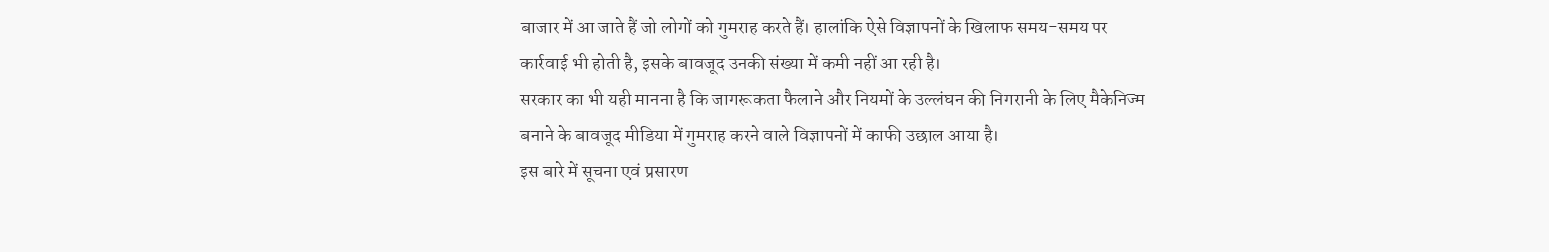बाजार में आ जाते हैं जो लोगों को गुमराह करते हैं। हालांकि ऐसे विज्ञापनों के खिलाफ समय-समय पर कार्रवाई भी होती है, इसके बावजूद उनकी संख्या में कमी नहीं आ रही है।
सरकार का भी यही मानना है कि जागरूकता फैलाने और नियमों के उल्लंघन की निगरानी के लिए मैकेनिज्म बनाने के बावजूद मीडिया में गुमराह करने वाले विज्ञापनों में काफी उछाल आया है।
इस बारे में सूचना एवं प्रसारण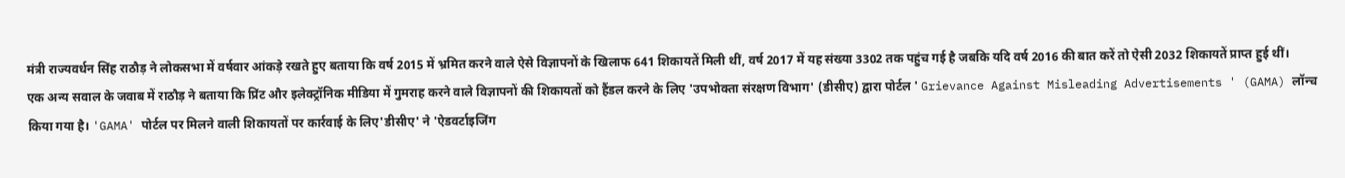मंत्री राज्यवर्धन सिंह राठौड़ ने लोकसभा में वर्षवार आंकड़े रखते हुए बताया कि वर्ष 2015 में भ्रमित करने वाले ऐसे विज्ञापनों के खिलाफ 641 शिकायतें मिली थीं, वर्ष 2017 में यह संख्या 3302 तक पहुंच गई है जबकि यदि वर्ष 2016 की बात करें तो ऐसी 2032 शिकायतें प्राप्त हुई थीं।
एक अन्य सवाल के जवाब में राठौड़ ने बताया कि प्रिंट और इलेक्ट्रॉनिक मीडिया में गुमराह करने वाले विज्ञापनों की शिकायतों को हैंडल करने के लिए 'उपभोक्ता संरक्षण विभाग' (डीसीए) द्वारा पोर्टल ' Grievance Against Misleading Advertisements ' (GAMA) लॉन्च किया गया है। 'GAMA' पोर्टल पर मिलने वाली शिकायतों पर कार्रवाई के लिए'डीसीए' ने 'ऐडवर्टाइजिंग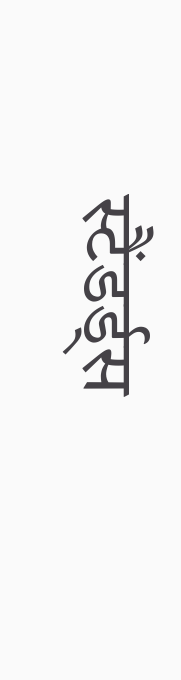स्टैंडर्ड्स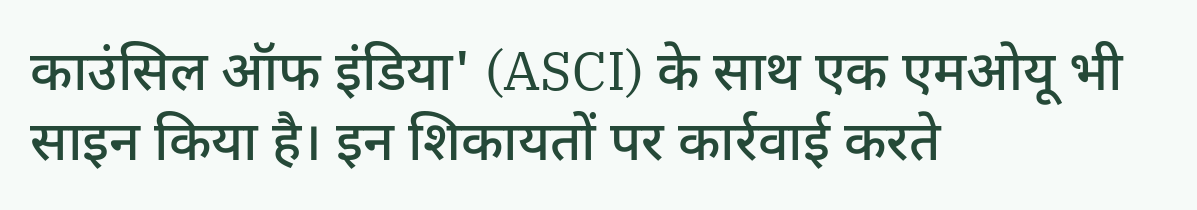काउंसिल ऑफ इंडिया' (ASCI) के साथ एक एमओयू भी साइन किया है। इन शिकायतों पर कार्रवाई करते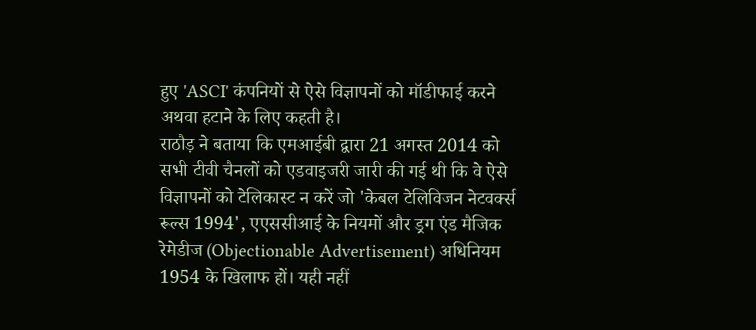हुए 'ASCI' कंपनियों से ऐसे विज्ञापनों को मॉडीफाई करने अथवा हटाने के लिए कहती है।
राठौड़ ने बताया कि एमआईबी द्वारा 21 अगस्त 2014 को सभी टीवी चैनलों को एडवाइजरी जारी की गई थी कि वे ऐसे विज्ञापनों को टेलिकास्ट न करें जो 'केबल टेलिविजन नेटवर्क्स रूल्स 1994', एएससीआई के नियमों और ड्रग एंड मैजिक रेमेडीज (Objectionable Advertisement) अधिनियम 1954 के खिलाफ हों। यही नहीं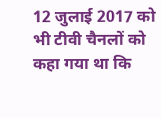12 जुलाई 2017 को भी टीवी चैनलों को कहा गया था कि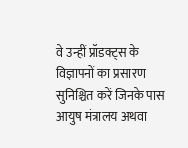वे उन्हीं प्रॉडक्ट्स के विज्ञापनों का प्रसारण सुनिश्चित करें जिनके पास आयुष मंत्रालय अथवा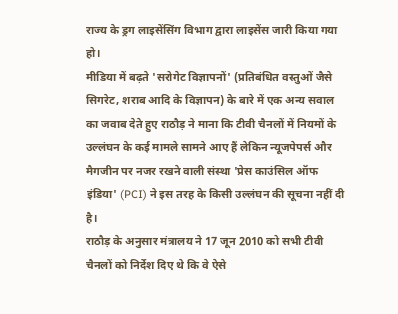राज्य के ड्रग लाइसेंसिंग विभाग द्वारा लाइसेंस जारी किया गया हो।
मीडिया में बढ़ते 'सरोगेट विज्ञापनों' (प्रतिबंधित वस्तुओं जैसे सिगरेट, शराब आदि के विज्ञापन) के बारे में एक अन्य सवाल का जवाब देते हुए राठौड़ ने माना कि टीवी चैनलों में नियमों के उल्लंघन के कई मामले सामने आए हैं लेकिन न्यूजपेपर्स और मैगजीन पर नजर रखने वाली संस्था 'प्रेस काउंसिल ऑफ इंडिया' (PCI) ने इस तरह के किसी उल्लंघन की सूचना नहीं दी है।
राठौड़ के अनुसार मंत्रालय ने 17 जून 2010 को सभी टीवी चैनलों को निर्देश दिए थे कि वे ऐसे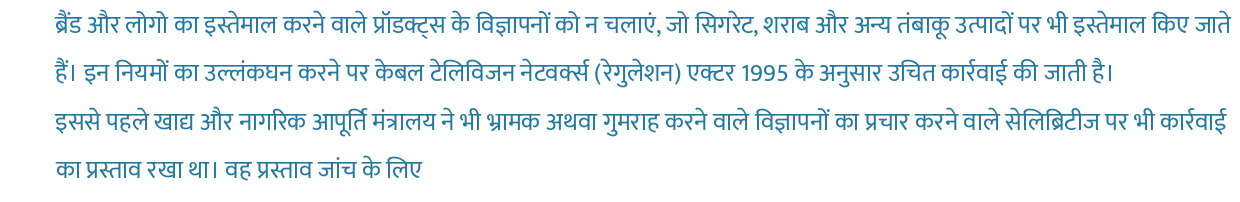ब्रैंड और लोगो का इस्तेमाल करने वाले प्रॉडक्ट्स के विज्ञापनों को न चलाएं, जो सिगरेट, शराब और अन्य तंबाकू उत्पादों पर भी इस्तेमाल किए जाते हैं। इन नियमों का उल्लंकघन करने पर केबल टेलिविजन नेटवर्क्स (रेगुलेशन) एक्टर 1995 के अनुसार उचित कार्रवाई की जाती है।
इससे पहले खाद्य और नागरिक आपूर्ति मंत्रालय ने भी भ्रामक अथवा गुमराह करने वाले विज्ञापनों का प्रचार करने वाले सेलिब्रिटीज पर भी कार्रवाई का प्रस्ताव रखा था। वह प्रस्ताव जांच के लिए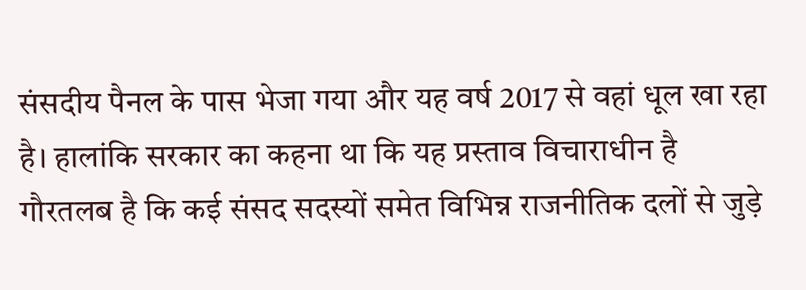संसदीय पैनल के पास भेजा गया और यह वर्ष 2017 से वहां धूल खा रहा है। हालांकि सरकार का कहना था कि यह प्रस्ताव विचाराधीन है
गौरतलब है कि कई संसद सदस्यों समेत विभिन्न राजनीतिक दलों से जुड़े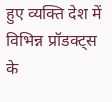हुए व्यक्ति देश में विभिन्न प्रॉडक्ट्स के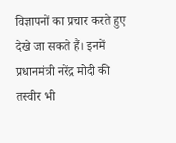विज्ञापनों का प्रचार करते हुए देखे जा सकते हैं। इनमें प्रधानमंत्री नरेंद्र मोदी की तस्वीर भी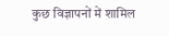कुछ विज्ञापनों में शामिल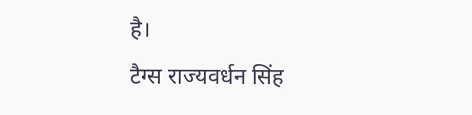है।
टैग्स राज्यवर्धन सिंह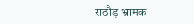राठौड़ भ्रामक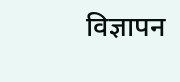विज्ञापन